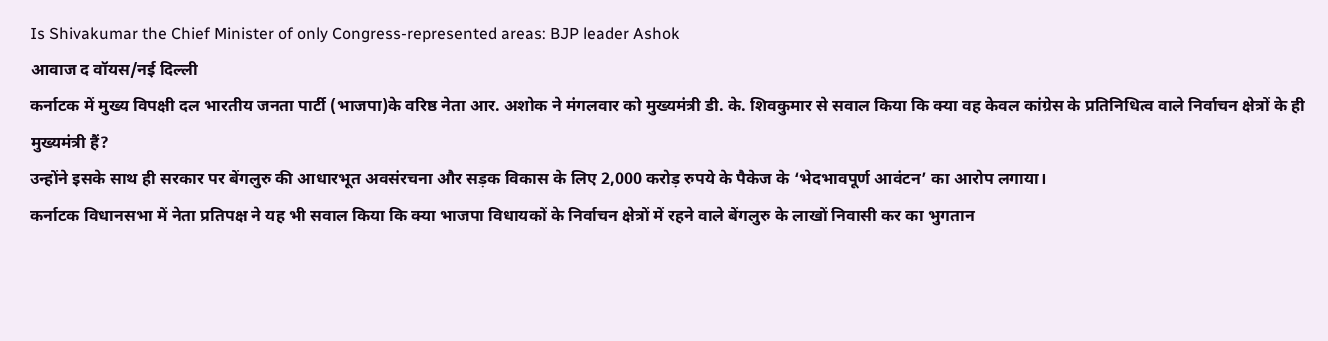Is Shivakumar the Chief Minister of only Congress-represented areas: BJP leader Ashok
आवाज द वॉयस/नई दिल्ली
कर्नाटक में मुख्य विपक्षी दल भारतीय जनता पार्टी (भाजपा)के वरिष्ठ नेता आर. अशोक ने मंगलवार को मुख्यमंत्री डी. के. शिवकुमार से सवाल किया कि क्या वह केवल कांग्रेस के प्रतिनिधित्व वाले निर्वाचन क्षेत्रों के ही मुख्यमंत्री हैं?
उन्होंने इसके साथ ही सरकार पर बेंगलुरु की आधारभूत अवसंरचना और सड़क विकास के लिए 2,000 करोड़ रुपये के पैकेज के ‘भेदभावपूर्ण आवंटन’ का आरोप लगाया।
कर्नाटक विधानसभा में नेता प्रतिपक्ष ने यह भी सवाल किया कि क्या भाजपा विधायकों के निर्वाचन क्षेत्रों में रहने वाले बेंगलुरु के लाखों निवासी कर का भुगतान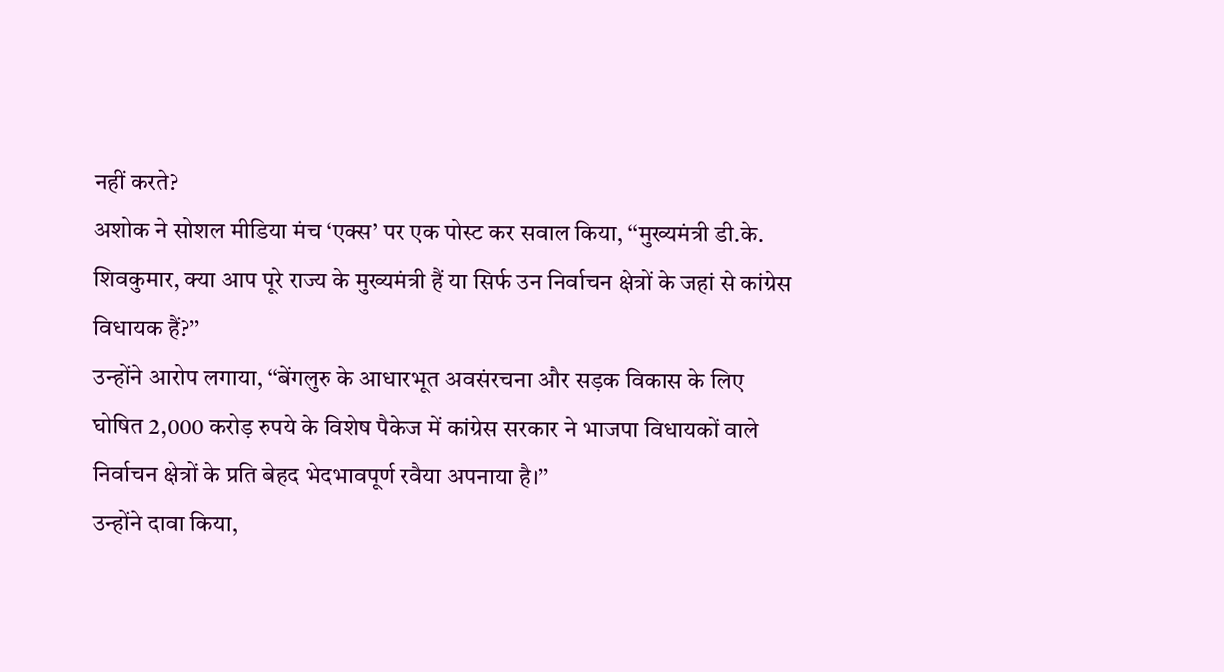नहीं करते?
अशोक ने सोशल मीडिया मंच ‘एक्स’ पर एक पोस्ट कर सवाल किया, ‘‘मुख्यमंत्री डी.के. शिवकुमार, क्या आप पूरे राज्य के मुख्यमंत्री हैं या सिर्फ उन निर्वाचन क्षेत्रों के जहां से कांग्रेस विधायक हैं?’’
उन्होंने आरोप लगाया, ‘‘बेंगलुरु के आधारभूत अवसंरचना और सड़क विकास के लिए घोषित 2,000 करोड़ रुपये के विशेष पैकेज में कांग्रेस सरकार ने भाजपा विधायकों वाले निर्वाचन क्षेत्रों के प्रति बेहद भेदभावपूर्ण रवैया अपनाया है।’’
उन्होंने दावा किया,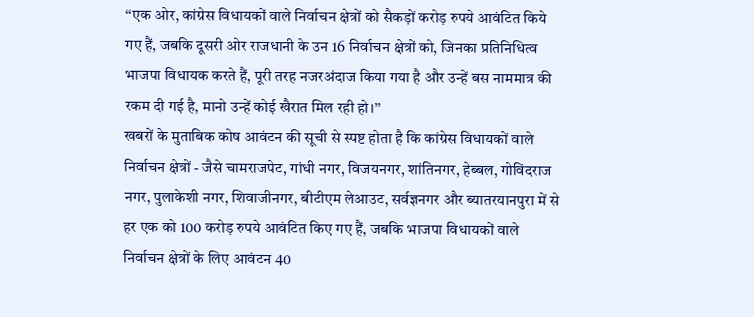‘‘एक ओर, कांग्रेस विधायकों वाले निर्वाचन क्षेत्रों को सैकड़ों करोड़ रुपये आवंटित किये गए हैं, जबकि दूसरी ओर राजधानी के उन 16 निर्वाचन क्षेत्रों को, जिनका प्रतिनिधित्व भाजपा विधायक करते हैं, पूरी तरह नजरअंदाज किया गया है और उन्हें बस नाममात्र की रकम दी गई है, मानो उन्हें कोई खैरात मिल रही हो।’’
खबरों के मुताबिक कोष आवंटन की सूची से स्पष्ट होता है कि कांग्रेस विधायकों वाले निर्वाचन क्षेत्रों - जैसे चामराजपेट, गांधी नगर, विजयनगर, शांतिनगर, हेब्बल, गोविंदराज नगर, पुलाकेशी नगर, शिवाजीनगर, बीटीएम लेआउट, सर्वज्ञनगर और ब्यातरयानपुरा में से हर एक को 100 करोड़ रुपये आवंटित किए गए हैं, जबकि भाजपा विधायकों वाले निर्वाचन क्षेत्रों के लिए आवंटन 40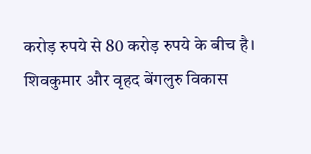करोड़ रुपये से 80 करोड़ रुपये के बीच है।
शिवकुमार और वृहद बेंगलुरु विकास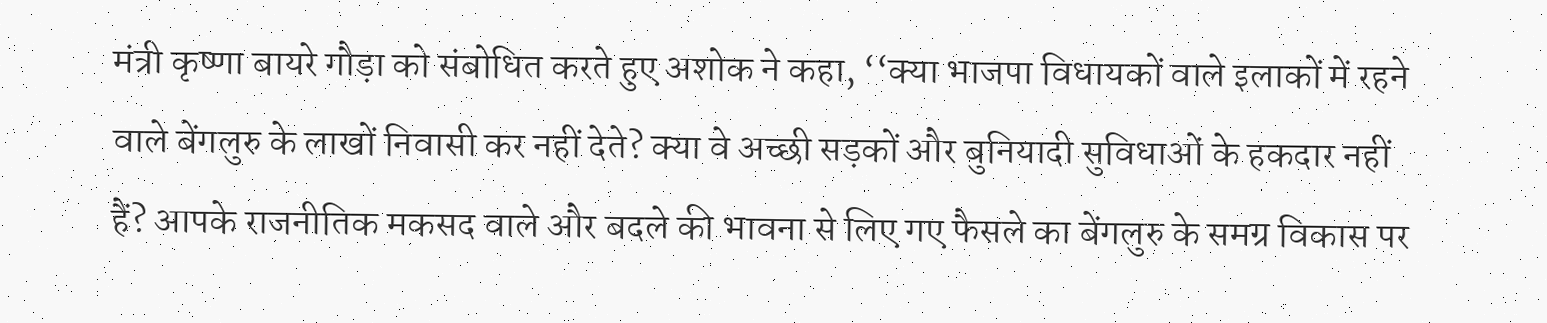मंत्री कृष्णा बायरे गौड़ा को संबोधित करते हुए अशोक ने कहा, ‘‘क्या भाजपा विधायकों वाले इलाकों में रहने वाले बेंगलुरु के लाखों निवासी कर नहीं देते? क्या वे अच्छी सड़कों और बुनियादी सुविधाओं के हकदार नहीं हैं? आपके राजनीतिक मकसद वाले और बदले की भावना से लिए गए फैसले का बेंगलुरु के समग्र विकास पर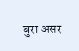बुरा असर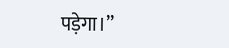पड़ेगा।’’